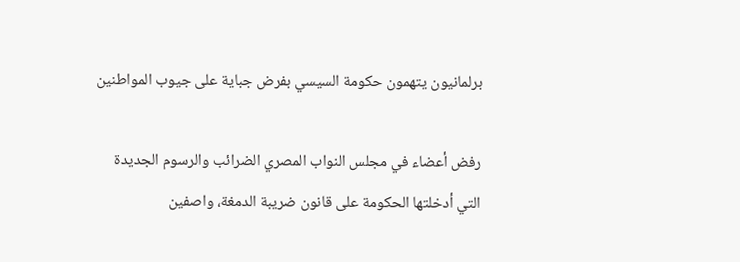برلمانيون يتهمون حكومة السيسي بفرض جباية على جيوب المواطنين

رفض أعضاء في مجلس النواب المصري الضرائب والرسوم الجديدة التي أدخلتها الحكومة على قانون ضريبة الدمغة، واصفين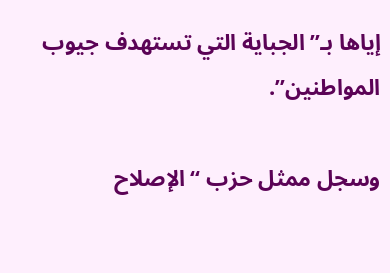إياها بـ”الجباية التي تستهدف جيوب المواطنين”.

وسجل ممثل حزب “الإصلاح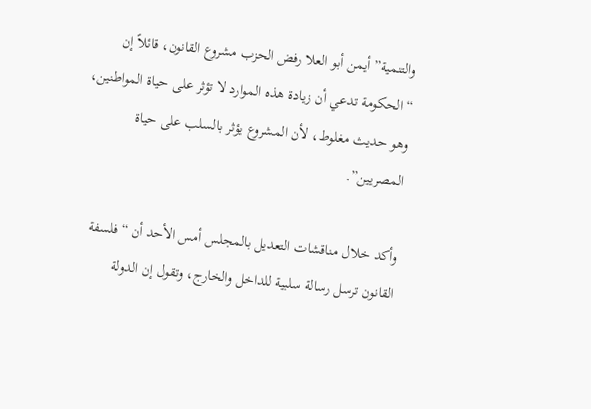والتنمية” أيمن أبو العلا رفض الحزب مشروع القانون، قائلاً إن “الحكومة تدعي أن زيادة هذه الموارد لا تؤثر على حياة المواطنين، وهو حديث مغلوط، لأن المشروع يؤثر بالسلب على حياة المصريين”.

وأكد خلال مناقشات التعديل بالمجلس أمس الأحد أن “فلسفة القانون ترسل رسالة سلبية للداخل والخارج، وتقول إن الدولة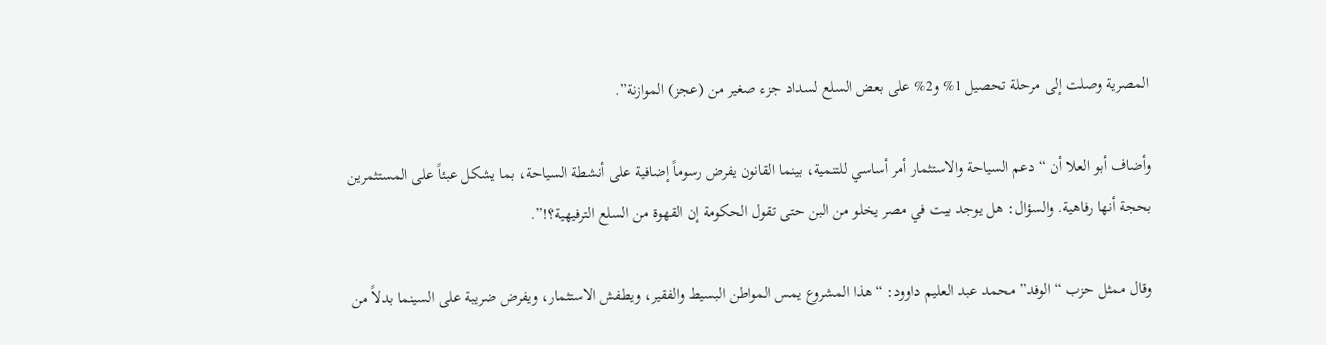المصرية وصلت إلى مرحلة تحصيل 1% و2% على بعض السلع لسداد جزء صغير من (عجز) الموازنة”.

وأضاف أبو العلا أن “دعم السياحة والاستثمار أمر أساسي للتنمية، بينما القانون يفرض رسوماً إضافية على أنشطة السياحة، بما يشكل عبئاً على المستثمرين بحجة أنها رفاهية. والسؤال: هل يوجد بيت في مصر يخلو من البن حتى تقول الحكومة إن القهوة من السلع الترفيهية؟!”.

وقال ممثل حزب “الوفد” محمد عبد العليم داوود: “هذا المشروع يمس المواطن البسيط والفقير، ويطفش الاستثمار، ويفرض ضريبة على السينما بدلاً من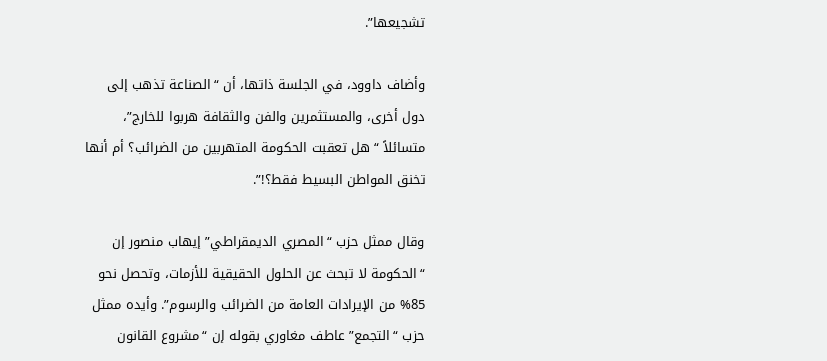تشجيعها”.

وأضاف داوود، في الجلسة ذاتها، أن “الصناعة تذهب إلى دول أخرى، والمستثمرين والفن والثقافة هربوا للخارج”، متسائلاً “هل تعقبت الحكومة المتهربين من الضرائب؟ أم أنها تخنق المواطن البسيط فقط؟!”.

وقال ممثل حزب “المصري الديمقراطي” إيهاب منصور إن “الحكومة لا تبحث عن الحلول الحقيقية للأزمات، وتحصل نحو 85% من الإيرادات العامة من الضرائب والرسوم”. وأيده ممثل حزب “التجمع” عاطف مغاوري بقوله إن “مشروع القانون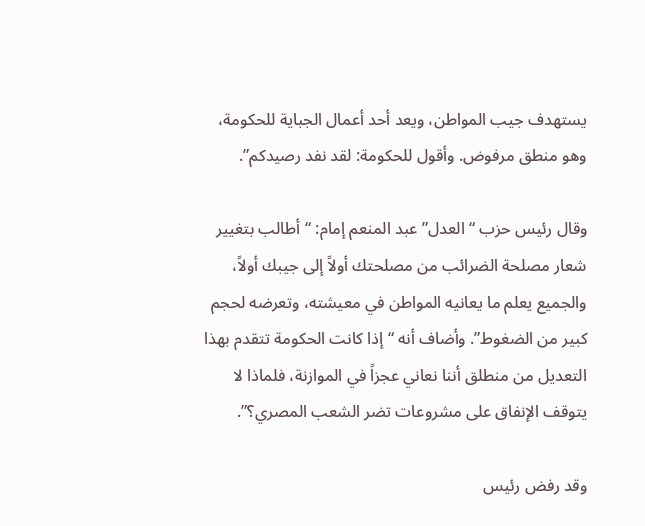يستهدف جيب المواطن، ويعد أحد أعمال الجباية للحكومة، وهو منطق مرفوض. وأقول للحكومة: لقد نفد رصيدكم”.

وقال رئيس حزب “العدل” عبد المنعم إمام: “أطالب بتغيير شعار مصلحة الضرائب من مصلحتك أولاً إلى جيبك أولاً، والجميع يعلم ما يعانيه المواطن في معيشته، وتعرضه لحجم كبير من الضغوط”. وأضاف أنه “إذا كانت الحكومة تتقدم بهذا التعديل من منطلق أننا نعاني عجزاً في الموازنة، فلماذا لا يتوقف الإنفاق على مشروعات تضر الشعب المصري؟”.

وقد رفض رئيس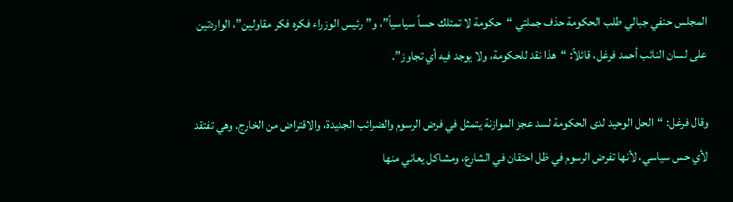المجلس حنفي جبالي طلب الحكومة حذف جملتي “حكومة لا تمتلك حساً سياسياً”، و”رئيس الوزراء فكره فكر مقاولين”، الواردتين على لسان النائب أحمد فرغل، قائلاً: “هذا نقد للحكومة، ولا يوجد فيه أي تجاوز”.

وقال فرغل: “الحل الوحيد لدى الحكومة لسد عجز الموازنة يتمثل في فرض الرسوم والضرائب الجديدة، والاقتراض من الخارج. وهي تفتقد لأي حس سياسي، لأنها تفرض الرسوم في ظل احتقان في الشارع، ومشاكل يعاني منها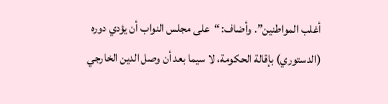أغلب المواطنين”. وأضاف: “على مجلس النواب أن يؤدي دوره (الدستوري) بإقالة الحكومة، لا سيما بعد أن وصل الدين الخارجي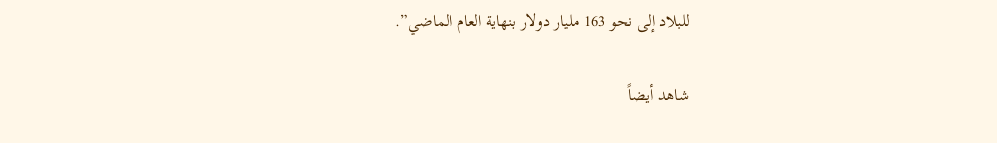للبلاد إلى نحو 163 مليار دولار بنهاية العام الماضي”.

شاهد أيضاً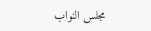مجلس النواب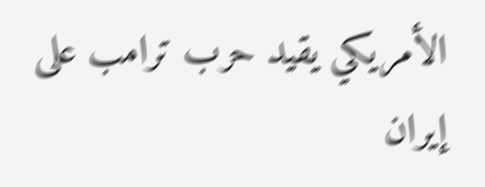الأمريكي يقيد حرب ترامب على إيران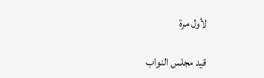لأول مرة

قيد مجلس النواب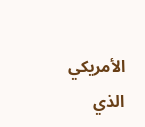الأمريكي الذي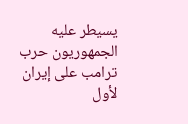يسيطر عليه الجمهوريون حرب ترامب على إيران لأول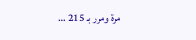مرة ومرر بـ 215 …